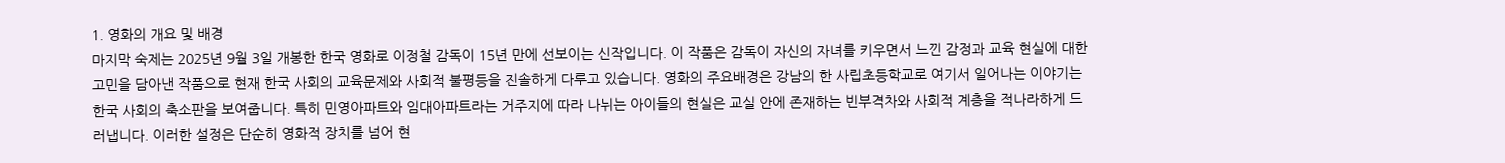1. 영화의 개요 및 배경
마지막 숙제는 2025년 9월 3일 개봉한 한국 영화로 이정철 감독이 15년 만에 선보이는 신작입니다. 이 작품은 감독이 자신의 자녀를 키우면서 느낀 감정과 교육 현실에 대한 고민을 담아낸 작품으로 현재 한국 사회의 교육문제와 사회적 불평등을 진솔하게 다루고 있습니다. 영화의 주요배경은 강남의 한 사립초등학교로 여기서 일어나는 이야기는 한국 사회의 축소판을 보여줍니다. 특히 민영아파트와 임대아파트라는 거주지에 따라 나뉘는 아이들의 현실은 교실 안에 존재하는 빈부격차와 사회적 계층을 적나라하게 드러냅니다. 이러한 설정은 단순히 영화적 장치를 넘어 현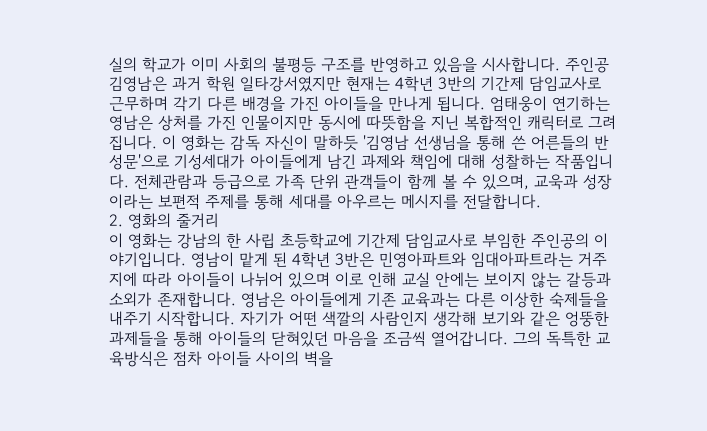실의 학교가 이미 사회의 불평등 구조를 반영하고 있음을 시사합니다. 주인공 김영남은 과거 학원 일타강서였지만 현재는 4학년 3반의 기간제 담임교사로 근무하며 각기 다른 배경을 가진 아이들을 만나게 됩니다. 엄태웅이 연기하는 영남은 상처를 가진 인물이지만 동시에 따뜻함을 지닌 복합적인 캐릭터로 그려집니다. 이 영화는 감독 자신이 말하듯 '김영남 선생님을 통해 쓴 어른들의 반성문'으로 기성세대가 아이들에게 남긴 과제와 책임에 대해 성찰하는 작품입니다. 전체관람과 등급으로 가족 단위 관객들이 함께 볼 수 있으며, 교욱과 성장이라는 보편적 주제를 통해 세대를 아우르는 메시지를 전달합니다.
2. 영화의 줄거리
이 영화는 강남의 한 사립 초등학교에 기간제 담임교사로 부임한 주인공의 이야기입니다. 영남이 맡게 된 4학년 3반은 민영아파트와 임대아파트라는 거주지에 따라 아이들이 나뉘어 있으며 이로 인해 교실 안에는 보이지 않는 갈등과 소외가 존재합니다. 영남은 아이들에게 기존 교육과는 다른 이상한 숙제들을 내주기 시작합니다. 자기가 어떤 색깔의 사람인지 생각해 보기와 같은 엉뚱한 과제들을 통해 아이들의 닫혀있던 마음을 조금씩 열어갑니다. 그의 독특한 교육방식은 점차 아이들 사이의 벽을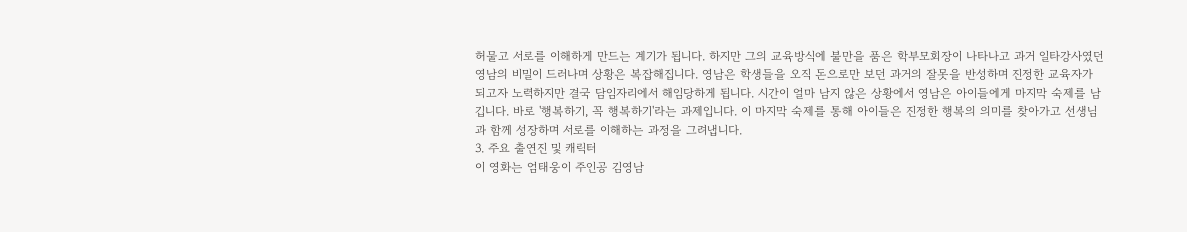허물고 서로를 이해하게 만드는 계기가 됩니다. 하지만 그의 교육방식에 불만을 품은 학부모회장이 나타나고 과거 일타강사였던 영남의 비밀이 드러나며 상황은 복잡해집니다. 영남은 학생들을 오직 돈으로만 보던 과거의 잘못을 반성하며 진정한 교육자가 되고자 노력하지만 결국 담임자리에서 해임당하게 됩니다. 시간이 얼마 남지 않은 상황에서 영남은 아이들에게 마지막 숙제를 남깁니다. 바로 '행복하기, 꼭 행복하기'라는 과제입니다. 이 마지막 숙제를 통해 아이들은 진정한 행복의 의미를 찾아가고 선생님과 함께 성장하며 서로를 이해하는 과정을 그려냅니다.
3. 주요 출연진 및 캐릭터
이 영화는 엄태웅이 주인공 김영남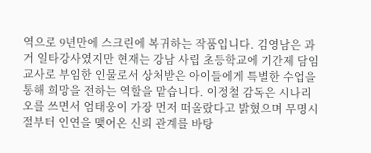역으로 9년만에 스크린에 복귀하는 작품입니다. 김영남은 과거 일타강사였지만 현재는 강남 사립 초등학교에 기간제 담임교사로 부임한 인물로서 상처받은 아이들에게 특별한 수업을 통해 희망을 전하는 역할을 맡습니다. 이정철 감독은 시나리오를 쓰면서 엄태웅이 가장 먼저 떠올랐다고 밝혔으며 무명시절부터 인연을 맺어온 신뢰 관계를 바탕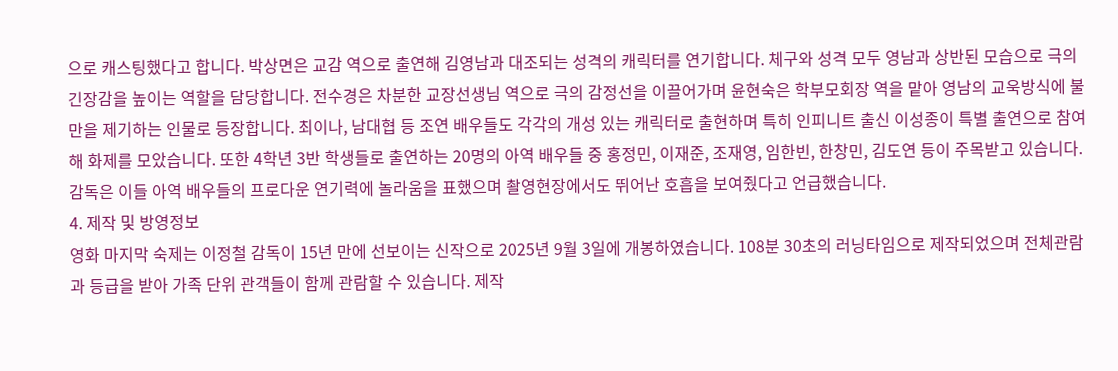으로 캐스팅했다고 합니다. 박상면은 교감 역으로 출연해 김영남과 대조되는 성격의 캐릭터를 연기합니다. 체구와 성격 모두 영남과 상반된 모습으로 극의 긴장감을 높이는 역할을 담당합니다. 전수경은 차분한 교장선생님 역으로 극의 감정선을 이끌어가며 윤현숙은 학부모회장 역을 맡아 영남의 교욱방식에 불만을 제기하는 인물로 등장합니다. 최이나, 남대협 등 조연 배우들도 각각의 개성 있는 캐릭터로 출현하며 특히 인피니트 출신 이성종이 특별 출연으로 참여해 화제를 모았습니다. 또한 4학년 3반 학생들로 출연하는 20명의 아역 배우들 중 홍정민, 이재준, 조재영, 임한빈, 한창민, 김도연 등이 주목받고 있습니다. 감독은 이들 아역 배우들의 프로다운 연기력에 놀라움을 표했으며 촬영현장에서도 뛰어난 호흡을 보여줬다고 언급했습니다.
4. 제작 및 방영정보
영화 마지막 숙제는 이정철 감독이 15년 만에 선보이는 신작으로 2025년 9월 3일에 개봉하였습니다. 108분 30초의 러닝타임으로 제작되었으며 전체관람과 등급을 받아 가족 단위 관객들이 함께 관람할 수 있습니다. 제작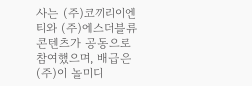사는 (주)코끼리이엔티와 (주)에스더블류콘텐츠가 공동으로 참여했으며, 배급은(주)이 놀미디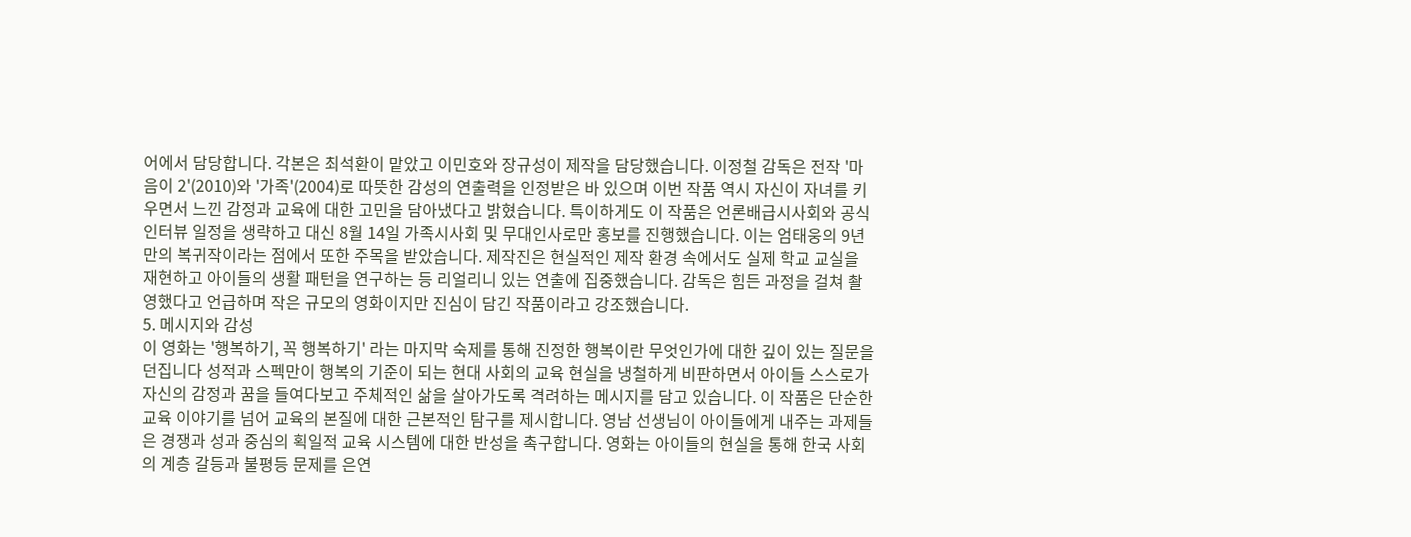어에서 담당합니다. 각본은 최석환이 맡았고 이민호와 장규성이 제작을 담당했습니다. 이정철 감독은 전작 '마음이 2'(2010)와 '가족'(2004)로 따뜻한 감성의 연출력을 인정받은 바 있으며 이번 작품 역시 자신이 자녀를 키우면서 느낀 감정과 교육에 대한 고민을 담아냈다고 밝혔습니다. 특이하게도 이 작품은 언론배급시사회와 공식 인터뷰 일정을 생략하고 대신 8월 14일 가족시사회 및 무대인사로만 홍보를 진행했습니다. 이는 엄태웅의 9년 만의 복귀작이라는 점에서 또한 주목을 받았습니다. 제작진은 현실적인 제작 환경 속에서도 실제 학교 교실을 재현하고 아이들의 생활 패턴을 연구하는 등 리얼리니 있는 연출에 집중했습니다. 감독은 힘든 과정을 걸쳐 촬영했다고 언급하며 작은 규모의 영화이지만 진심이 담긴 작품이라고 강조했습니다.
5. 메시지와 감성
이 영화는 '행복하기, 꼭 행복하기' 라는 마지막 숙제를 통해 진정한 행복이란 무엇인가에 대한 깊이 있는 질문을 던집니다 성적과 스펙만이 행복의 기준이 되는 현대 사회의 교육 현실을 냉철하게 비판하면서 아이들 스스로가 자신의 감정과 꿈을 들여다보고 주체적인 삶을 살아가도록 격려하는 메시지를 담고 있습니다. 이 작품은 단순한 교육 이야기를 넘어 교육의 본질에 대한 근본적인 탐구를 제시합니다. 영남 선생님이 아이들에게 내주는 과제들은 경쟁과 성과 중심의 획일적 교육 시스템에 대한 반성을 촉구합니다. 영화는 아이들의 현실을 통해 한국 사회의 계층 갈등과 불평등 문제를 은연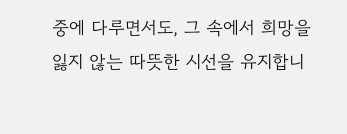중에 다루면서도, 그 속에서 희망을 잃지 않는 따뜻한 시선을 유지합니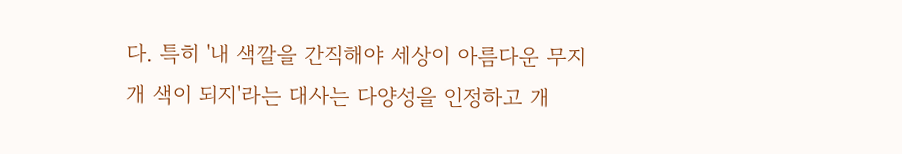다. 특히 '내 색깔을 간직해야 세상이 아름다운 무지개 색이 되지'라는 대사는 다양성을 인정하고 개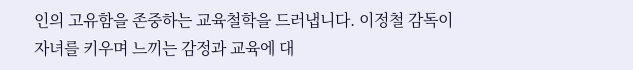인의 고유함을 존중하는 교육철학을 드러냅니다. 이정철 감독이 자녀를 키우며 느끼는 감정과 교육에 대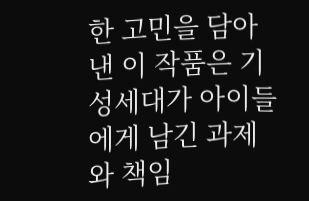한 고민을 담아낸 이 작품은 기성세대가 아이들에게 남긴 과제와 책임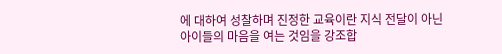에 대하여 성찰하며 진정한 교육이란 지식 전달이 아닌 아이들의 마음을 여는 것임을 강조합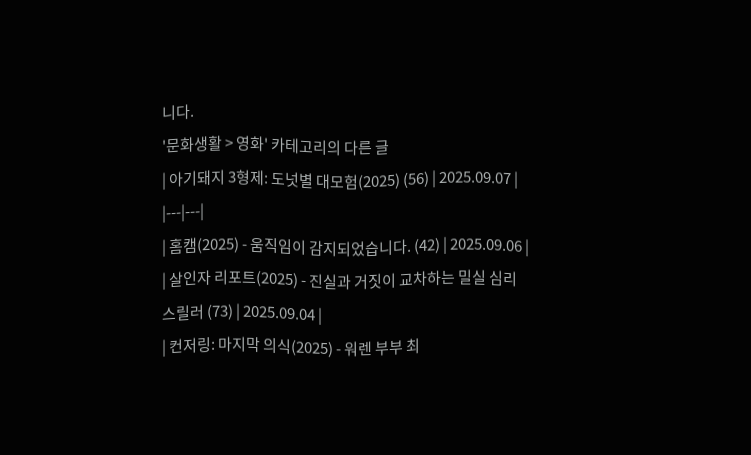니다.
'문화생활 > 영화' 카테고리의 다른 글
| 아기돼지 3형제: 도넛별 대모험(2025) (56) | 2025.09.07 |
|---|---|
| 홈캠(2025) - 움직임이 감지되었습니다. (42) | 2025.09.06 |
| 살인자 리포트(2025) - 진실과 거짓이 교차하는 밀실 심리 스릴러 (73) | 2025.09.04 |
| 컨저링: 마지막 의식(2025) - 워렌 부부 최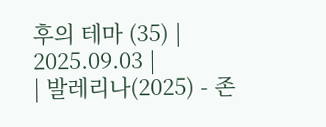후의 테마 (35) | 2025.09.03 |
| 발레리나(2025) - 존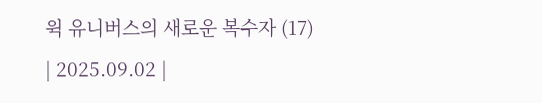윅 유니버스의 새로운 복수자 (17) | 2025.09.02 |